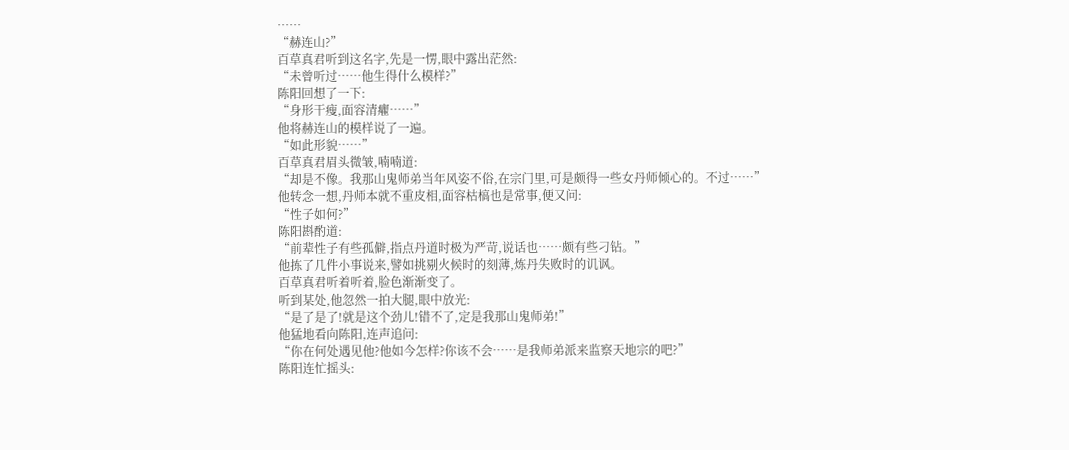……
“赫连山?”
百草真君听到这名字,先是一愣,眼中露出茫然:
“未曾听过……他生得什么模样?”
陈阳回想了一下:
“身形干瘦,面容清癯……”
他将赫连山的模样说了一遍。
“如此形貌……”
百草真君眉头微皱,喃喃道:
“却是不像。我那山鬼师弟当年风姿不俗,在宗门里,可是颇得一些女丹师倾心的。不过……”
他转念一想,丹师本就不重皮相,面容枯槁也是常事,便又问:
“性子如何?”
陈阳斟酌道:
“前辈性子有些孤僻,指点丹道时极为严苛,说话也……颇有些刁钻。”
他拣了几件小事说来,譬如挑剔火候时的刻薄,炼丹失败时的讥讽。
百草真君听着听着,脸色渐渐变了。
听到某处,他忽然一拍大腿,眼中放光:
“是了是了!就是这个劲儿!错不了,定是我那山鬼师弟!”
他猛地看向陈阳,连声追问:
“你在何处遇见他?他如今怎样?你该不会……是我师弟派来监察天地宗的吧?”
陈阳连忙摇头: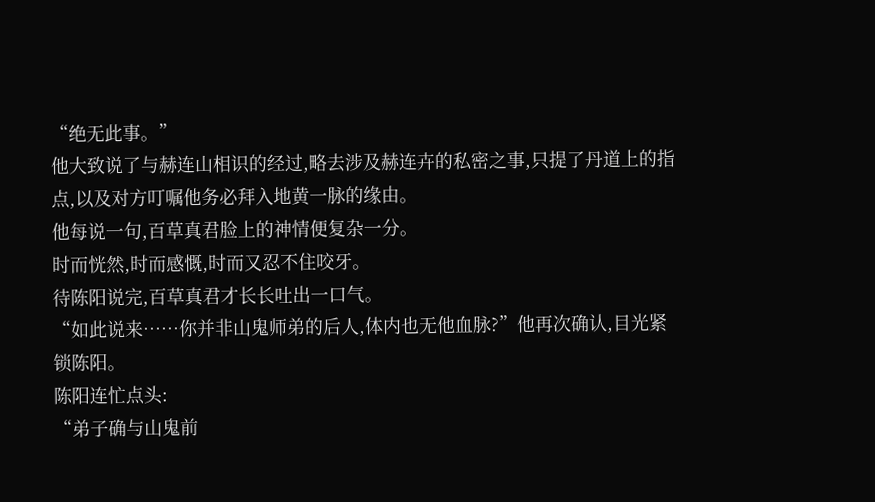“绝无此事。”
他大致说了与赫连山相识的经过,略去涉及赫连卉的私密之事,只提了丹道上的指点,以及对方叮嘱他务必拜入地黄一脉的缘由。
他每说一句,百草真君脸上的神情便复杂一分。
时而恍然,时而感慨,时而又忍不住咬牙。
待陈阳说完,百草真君才长长吐出一口气。
“如此说来……你并非山鬼师弟的后人,体内也无他血脉?”他再次确认,目光紧锁陈阳。
陈阳连忙点头:
“弟子确与山鬼前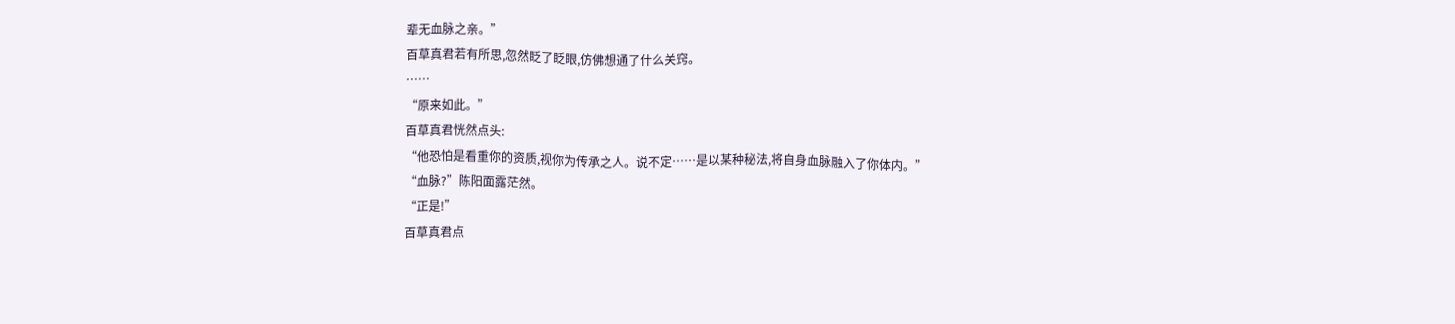辈无血脉之亲。”
百草真君若有所思,忽然眨了眨眼,仿佛想通了什么关窍。
……
“原来如此。”
百草真君恍然点头:
“他恐怕是看重你的资质,视你为传承之人。说不定……是以某种秘法,将自身血脉融入了你体内。”
“血脉?”陈阳面露茫然。
“正是!”
百草真君点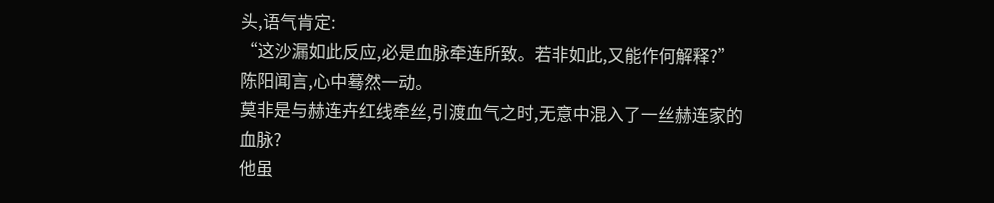头,语气肯定:
“这沙漏如此反应,必是血脉牵连所致。若非如此,又能作何解释?”
陈阳闻言,心中蓦然一动。
莫非是与赫连卉红线牵丝,引渡血气之时,无意中混入了一丝赫连家的血脉?
他虽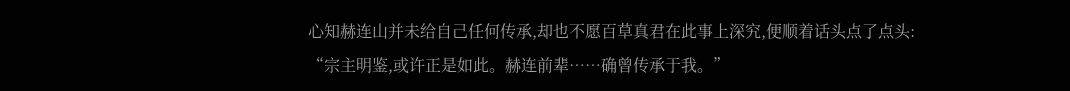心知赫连山并未给自己任何传承,却也不愿百草真君在此事上深究,便顺着话头点了点头:
“宗主明鉴,或许正是如此。赫连前辈……确曾传承于我。”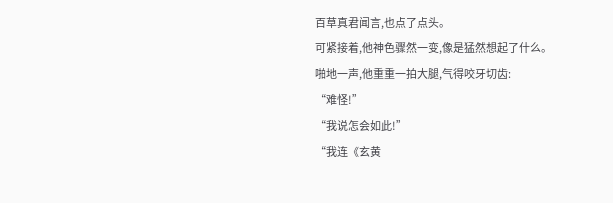百草真君闻言,也点了点头。
可紧接着,他神色骤然一变,像是猛然想起了什么。
啪地一声,他重重一拍大腿,气得咬牙切齿:
“难怪!”
“我说怎会如此!”
“我连《玄黄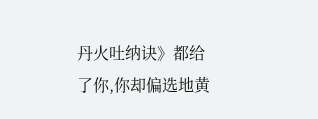丹火吐纳诀》都给了你,你却偏选地黄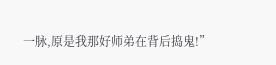一脉,原是我那好师弟在背后捣鬼!”